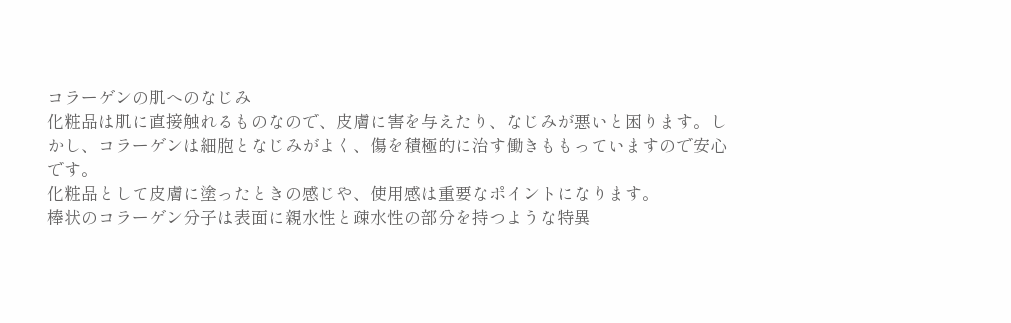コラーゲンの肌へのなじみ
化粧品は肌に直接触れるものなので、皮膚に害を与えたり、なじみが悪いと困ります。しかし、コラーゲンは細胞となじみがよく、傷を積極的に治す働きももっていますので安心です。
化粧品として皮膚に塗ったときの感じや、使用感は重要なポイントになります。
棒状のコラーゲン分子は表面に親水性と疎水性の部分を持つような特異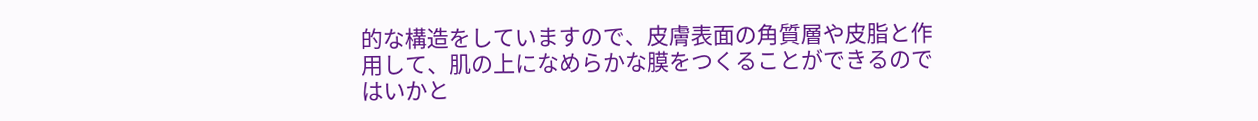的な構造をしていますので、皮膚表面の角質層や皮脂と作用して、肌の上になめらかな膜をつくることができるのではいかと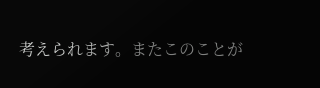考えられます。またこのことが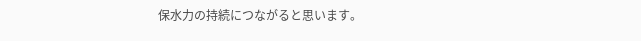保水力の持続につながると思います。